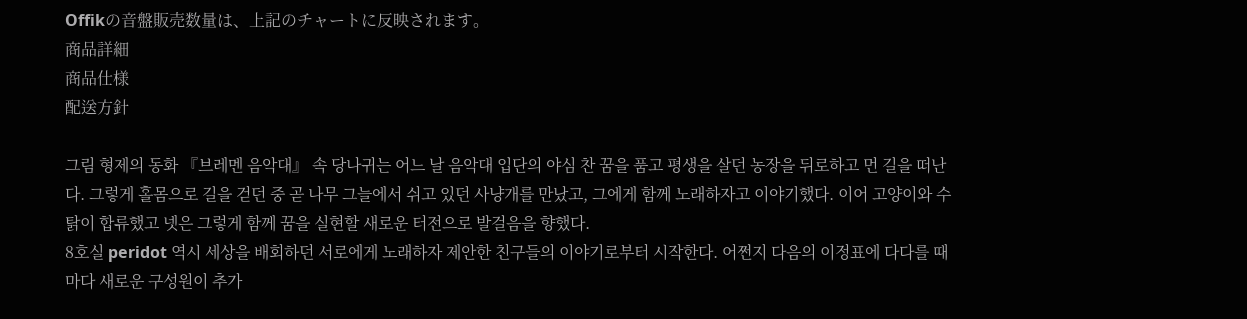Offikの音盤販売数量は、上記のチャートに反映されます。
商品詳細
商品仕様
配送方針

그림 형제의 동화 『브레멘 음악대』 속 당나귀는 어느 날 음악대 입단의 야심 찬 꿈을 품고 평생을 살던 농장을 뒤로하고 먼 길을 떠난다. 그렇게 홀몸으로 길을 걷던 중 곧 나무 그늘에서 쉬고 있던 사냥개를 만났고, 그에게 함께 노래하자고 이야기했다. 이어 고양이와 수탉이 합류했고 넷은 그렇게 함께 꿈을 실현할 새로운 터전으로 발걸음을 향했다.
8호실 peridot 역시 세상을 배회하던 서로에게 노래하자 제안한 친구들의 이야기로부터 시작한다. 어쩐지 다음의 이정표에 다다를 때마다 새로운 구성원이 추가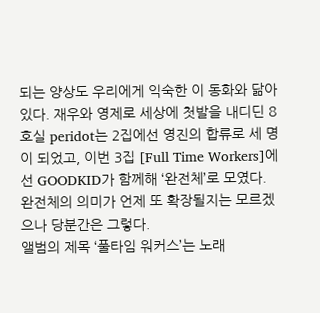되는 양상도 우리에게 익숙한 이 동화와 닮아있다. 재우와 영제로 세상에 첫발을 내디딘 8호실 peridot는 2집에선 영진의 합류로 세 명이 되었고, 이번 3집 [Full Time Workers]에선 GOODKID가 함께해 ‘완전체’로 모였다. 완전체의 의미가 언제 또 확장될지는 모르겠으나 당분간은 그렇다.
앨범의 제목 ‘풀타임 워커스’는 노래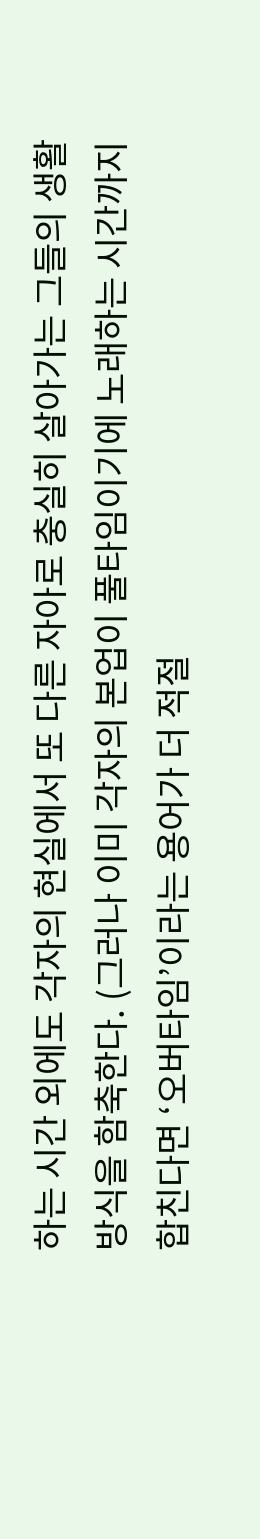하는 시간 외에도 각자의 현실에서 또 다른 자아로 충실히 살아가는 그들의 생활 방식을 함축한다. (그러나 이미 각자의 본업이 풀타임이기에 노래하는 시간까지 합친다면 ‘오버타임’이라는 용어가 더 적절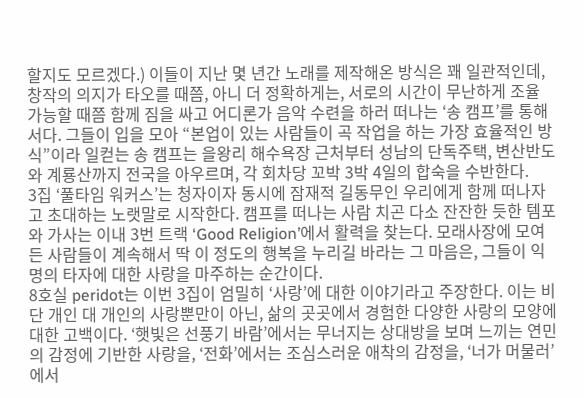할지도 모르겠다.) 이들이 지난 몇 년간 노래를 제작해온 방식은 꽤 일관적인데, 창작의 의지가 타오를 때쯤, 아니 더 정확하게는, 서로의 시간이 무난하게 조율 가능할 때쯤 함께 짐을 싸고 어디론가 음악 수련을 하러 떠나는 ‘송 캠프’를 통해서다. 그들이 입을 모아 “본업이 있는 사람들이 곡 작업을 하는 가장 효율적인 방식”이라 일컫는 송 캠프는 을왕리 해수욕장 근처부터 성남의 단독주택, 변산반도와 계룡산까지 전국을 아우르며, 각 회차당 꼬박 3박 4일의 합숙을 수반한다.
3집 ‘풀타임 워커스’는 청자이자 동시에 잠재적 길동무인 우리에게 함께 떠나자고 초대하는 노랫말로 시작한다. 캠프를 떠나는 사람 치곤 다소 잔잔한 듯한 템포와 가사는 이내 3번 트랙 ‘Good Religion’에서 활력을 찾는다. 모래사장에 모여든 사람들이 계속해서 딱 이 정도의 행복을 누리길 바라는 그 마음은, 그들이 익명의 타자에 대한 사랑을 마주하는 순간이다.
8호실 peridot는 이번 3집이 엄밀히 ‘사랑’에 대한 이야기라고 주장한다. 이는 비단 개인 대 개인의 사랑뿐만이 아닌, 삶의 곳곳에서 경험한 다양한 사랑의 모양에 대한 고백이다. ‘햇빛은 선풍기 바람’에서는 무너지는 상대방을 보며 느끼는 연민의 감정에 기반한 사랑을, ‘전화’에서는 조심스러운 애착의 감정을, ‘너가 머물러’에서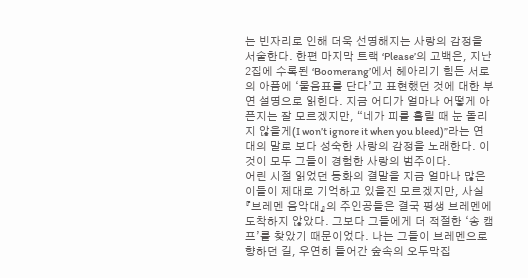는 빈자리로 인해 더욱 선명해지는 사랑의 감정을 서술한다. 한편 마지막 트랙 ‘Please’의 고백은, 지난 2집에 수록된 ‘Boomerang’에서 헤아리기 힘든 서로의 아픔에 ‘물음표를 단다’고 표현했던 것에 대한 부연 설명으로 읽힌다. 지금 어디가 얼마나 어떻게 아픈지는 잘 모르겠지만, “네가 피를 흘릴 때 눈 돌리지 않을게(I won’t ignore it when you bleed)”라는 연대의 말로 보다 성숙한 사랑의 감정을 노래한다. 이것이 모두 그들이 경험한 사랑의 범주이다.
어린 시절 읽었던 동화의 결말을 지금 얼마나 많은 이들이 제대로 기억하고 있을진 모르겠지만, 사실 『브레멘 음악대』의 주인공들은 결국 평생 브레멘에 도착하지 않았다. 그보다 그들에게 더 적절한 ‘송 캠프’를 찾았기 때문이었다. 나는 그들이 브레멘으로 향하던 길, 우연히 들어간 숲속의 오두막집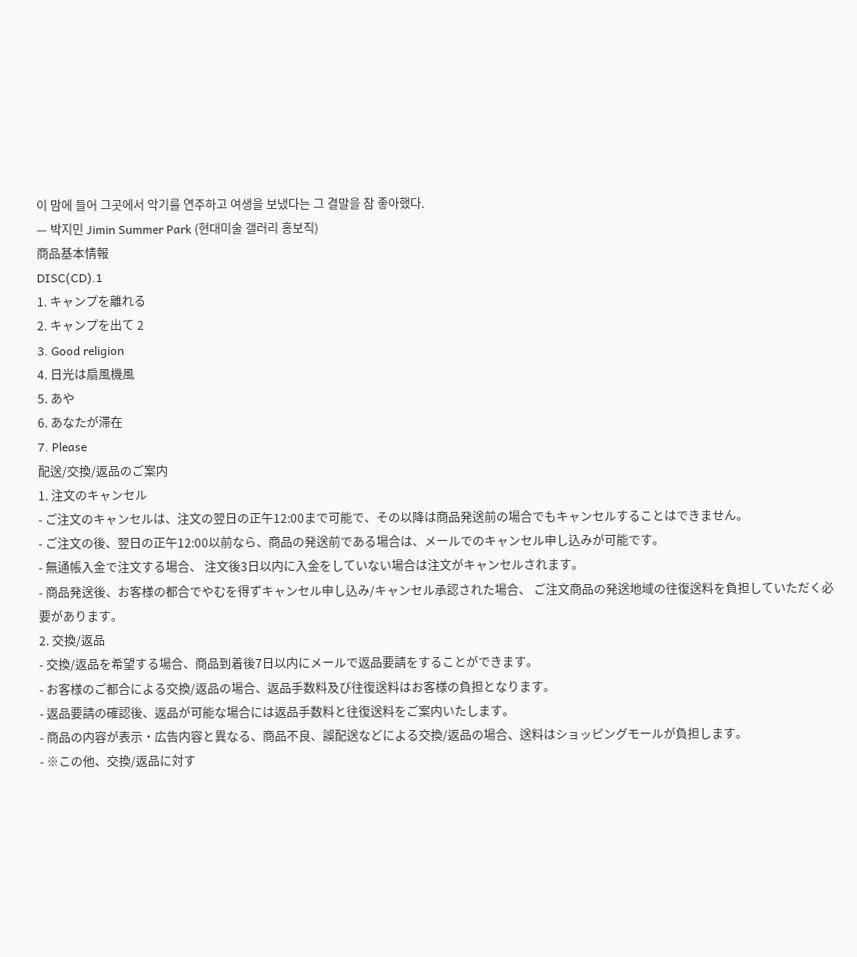이 맘에 들어 그곳에서 악기를 연주하고 여생을 보냈다는 그 결말을 참 좋아했다.
— 박지민 Jimin Summer Park (현대미술 갤러리 홍보직)
商品基本情報
DISC(CD).1
1. キャンプを離れる
2. キャンプを出て 2
3. Good religion
4. 日光は扇風機風
5. あや
6. あなたが滞在
7. Please
配送/交換/返品のご案内
1. 注文のキャンセル
- ご注文のキャンセルは、注文の翌日の正午12:00まで可能で、その以降は商品発送前の場合でもキャンセルすることはできません。
- ご注文の後、翌日の正午12:00以前なら、商品の発送前である場合は、メールでのキャンセル申し込みが可能です。
- 無通帳入金で注文する場合、 注文後3日以内に入金をしていない場合は注文がキャンセルされます。
- 商品発送後、お客様の都合でやむを得ずキャンセル申し込み/キャンセル承認された場合、 ご注文商品の発送地域の往復送料を負担していただく必要があります。
2. 交換/返品
- 交換/返品を希望する場合、商品到着後7日以内にメールで返品要請をすることができます。
- お客様のご都合による交換/返品の場合、返品手数料及び往復送料はお客様の負担となります。
- 返品要請の確認後、返品が可能な場合には返品手数料と往復送料をご案内いたします。
- 商品の内容が表示・広告内容と異なる、商品不良、誤配送などによる交換/返品の場合、送料はショッピングモールが負担します。
- ※この他、交換/返品に対す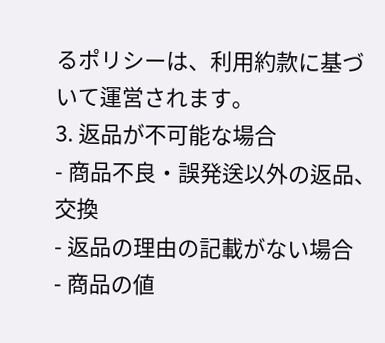るポリシーは、利用約款に基づいて運営されます。
3. 返品が不可能な場合
- 商品不良・誤発送以外の返品、交換
- 返品の理由の記載がない場合
- 商品の値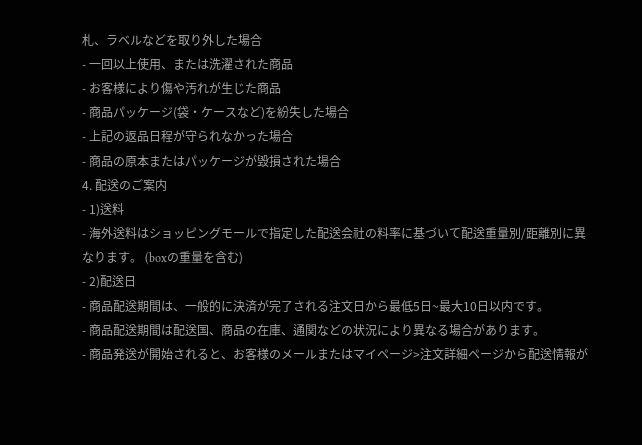札、ラベルなどを取り外した場合
- 一回以上使用、または洗濯された商品
- お客様により傷や汚れが生じた商品
- 商品パッケージ(袋・ケースなど)を紛失した場合
- 上記の返品日程が守られなかった場合
- 商品の原本またはパッケージが毀損された場合
4. 配送のご案内
- 1)送料
- 海外送料はショッピングモールで指定した配送会社の料率に基づいて配送重量別/距離別に異なります。 (boxの重量を含む)
- 2)配送日
- 商品配送期間は、一般的に決済が完了される注文日から最低5日~最大10日以内です。
- 商品配送期間は配送国、商品の在庫、通関などの状況により異なる場合があります。
- 商品発送が開始されると、お客様のメールまたはマイページ>注文詳細ページから配送情報が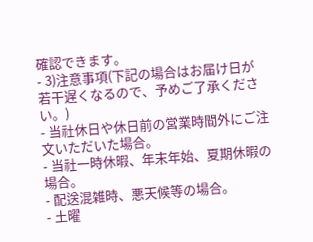確認できます。
- 3)注意事項(下記の場合はお届け日が若干遅くなるので、予めご了承ください。)
- 当社休日や休日前の営業時間外にご注文いただいた場合。
- 当社一時休暇、年末年始、夏期休暇の場合。
- 配送混雑時、悪天候等の場合。
- 土曜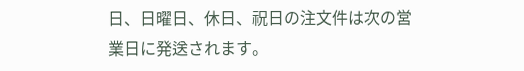日、日曜日、休日、祝日の注文件は次の営業日に発送されます。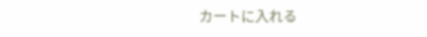カートに入れる